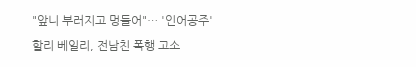"앞니 부러지고 멍들어"… '인어공주' 할리 베일리, 전남친 폭행 고소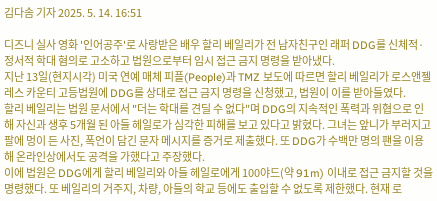김다솜 기자 2025. 5. 14. 16:51

디즈니 실사 영화 '인어공주'로 사랑받은 배우 할리 베일리가 전 남자친구인 래퍼 DDG를 신체적·정서적 학대 혐의로 고소하고 법원으로부터 임시 접근 금지 명령을 받아냈다.
지난 13일(현지시각) 미국 연예 매체 피플(People)과 TMZ 보도에 따르면 할리 베일리가 로스앤젤레스 카운티 고등법원에 DDG를 상대로 접근 금지 명령을 신청했고, 법원이 이를 받아들였다.
할리 베일리는 법원 문서에서 "더는 학대를 견딜 수 없다"며 DDG의 지속적인 폭력과 위협으로 인해 자신과 생후 5개월 된 아들 헤일로가 심각한 피해를 보고 있다고 밝혔다. 그녀는 앞니가 부러지고 팔에 멍이 든 사진, 폭언이 담긴 문자 메시지를 증거로 제출했다. 또 DDG가 수백만 명의 팬을 이용해 온라인상에서도 공격을 가했다고 주장했다.
이에 법원은 DDG에게 할리 베일리와 아들 헤일로에게 100야드(약 91m) 이내로 접근 금지할 것을 명령했다. 또 베일리의 거주지, 차량, 아들의 학교 등에도 출입할 수 없도록 제한했다. 현재 로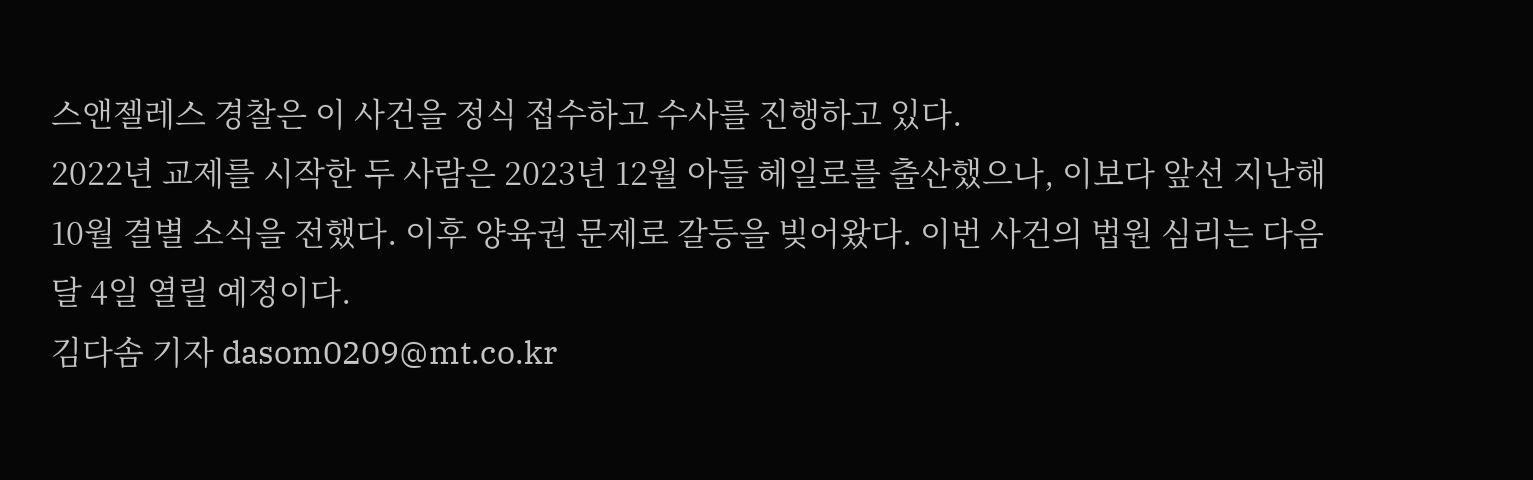스앤젤레스 경찰은 이 사건을 정식 접수하고 수사를 진행하고 있다.
2022년 교제를 시작한 두 사람은 2023년 12월 아들 헤일로를 출산했으나, 이보다 앞선 지난해 10월 결별 소식을 전했다. 이후 양육권 문제로 갈등을 빚어왔다. 이번 사건의 법원 심리는 다음 달 4일 열릴 예정이다.
김다솜 기자 dasom0209@mt.co.kr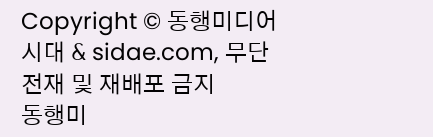Copyright © 동행미디어 시대 & sidae.com, 무단 전재 및 재배포 금지
동행미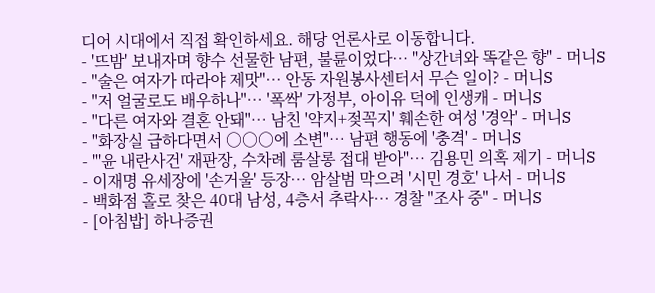디어 시대에서 직접 확인하세요. 해당 언론사로 이동합니다.
- '뜨밤' 보내자며 향수 선물한 남편, 불륜이었다… "상간녀와 똑같은 향" - 머니S
- "술은 여자가 따라야 제맛"… 안동 자원봉사센터서 무슨 일이? - 머니S
- "저 얼굴로도 배우하나"… '폭싹' 가정부, 아이유 덕에 인생캐 - 머니S
- "다른 여자와 결혼 안돼"… 남친 '약지+젖꼭지' 훼손한 여성 '경악' - 머니S
- "화장실 급하다면서 ○○○에 소변"… 남편 행동에 '충격' - 머니S
- "'윤 내란사건' 재판장, 수차례 룸살롱 접대 받아"… 김용민 의혹 제기 - 머니S
- 이재명 유세장에 '손거울' 등장… 암살범 막으려 '시민 경호' 나서 - 머니S
- 백화점 홀로 찾은 40대 남성, 4층서 추락사… 경찰 "조사 중" - 머니S
- [아침밥] 하나증권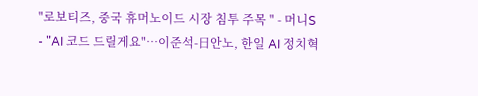"로보티즈, 중국 휴머노이드 시장 침투 주목 " - 머니S
- "AI 코드 드릴게요"…이준석-日안노, 한일 AI 정치혁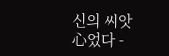신의 씨앗 心었다 -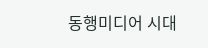동행미디어 시대